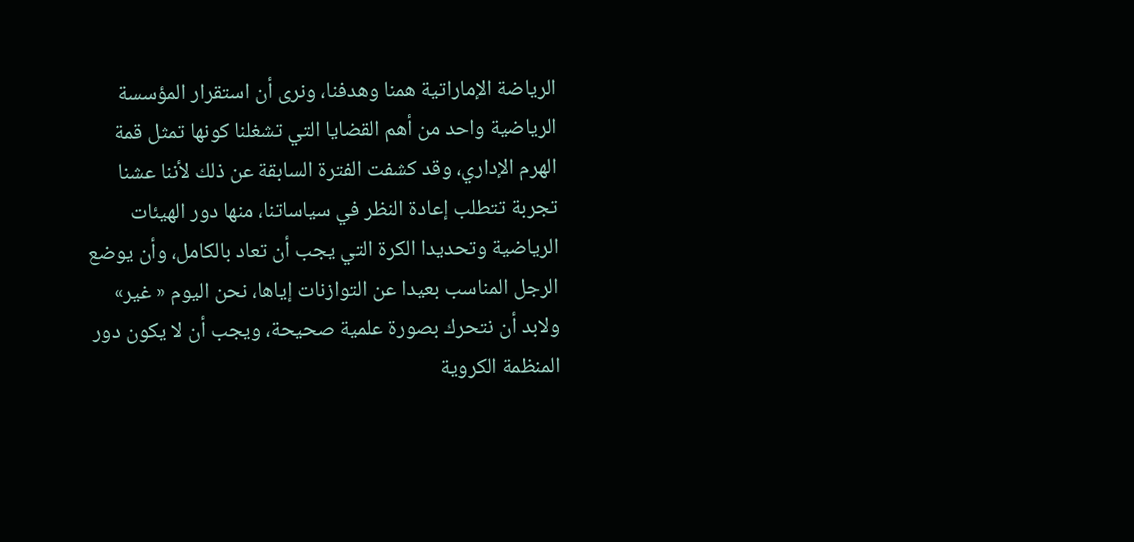الرياضة الإماراتية همنا وهدفنا، ونرى أن استقرار المؤسسة الرياضية واحد من أهم القضايا التي تشغلنا كونها تمثل قمة الهرم الإداري، وقد كشفت الفترة السابقة عن ذلك لأننا عشنا تجربة تتطلب إعادة النظر في سياساتنا، منها دور الهيئات الرياضية وتحديدا الكرة التي يجب أن تعاد بالكامل، وأن يوضع الرجل المناسب بعيدا عن التوازنات إياها، نحن اليوم « غير» ولابد أن نتحرك بصورة علمية صحيحة، ويجب أن لا يكون دور المنظمة الكروية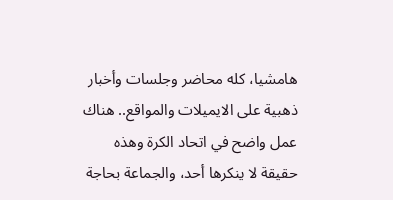هامشيا، كله محاضر وجلسات وأخبار ذهبية على الايميلات والمواقع.. هناك عمل واضح في اتحاد الكرة وهذه حقيقة لا ينكرها أحد، والجماعة بحاجة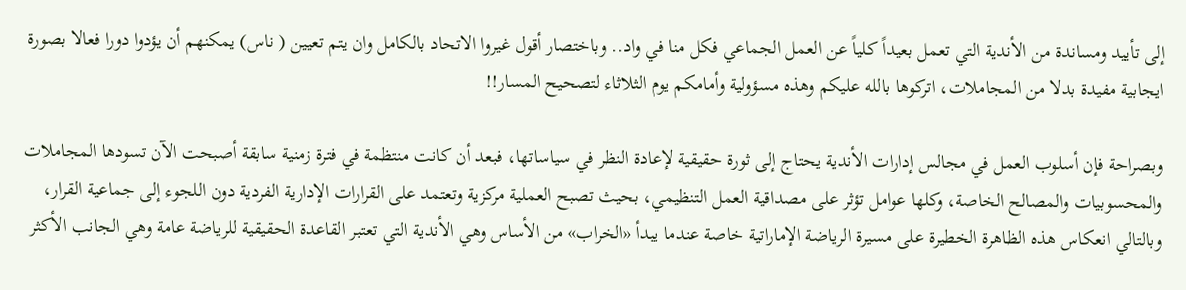إلى تأييد ومساندة من الأندية التي تعمل بعيداً كلياً عن العمل الجماعي فكل منا في واد.. وباختصار أقول غيروا الاتحاد بالكامل وان يتم تعيين ( ناس) يمكنهم أن يؤدوا دورا فعالا بصورة ايجابية مفيدة بدلا من المجاملات، اتركوها بالله عليكم وهذه مسؤولية وأمامكم يوم الثلاثاء لتصحيح المسار!!

وبصراحة فإن أسلوب العمل في مجالس إدارات الأندية يحتاج إلى ثورة حقيقية لإعادة النظر في سياساتها، فبعد أن كانت منتظمة في فترة زمنية سابقة أصبحت الآن تسودها المجاملات والمحسوبيات والمصالح الخاصة، وكلها عوامل تؤثر على مصداقية العمل التنظيمي، بحيث تصبح العملية مركزية وتعتمد على القرارات الإدارية الفردية دون اللجوء إلى جماعية القرار، وبالتالي انعكاس هذه الظاهرة الخطيرة على مسيرة الرياضة الإماراتية خاصة عندما يبدأ «الخراب» من الأساس وهي الأندية التي تعتبر القاعدة الحقيقية للرياضة عامة وهي الجانب الأكثر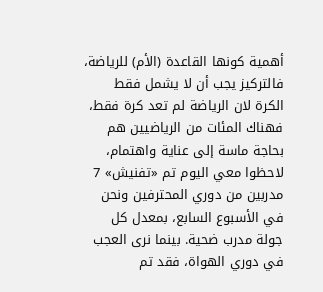أهمية كونها القاعدة (الأم) للرياضة، فالتركيز يجب أن لا يشمل فقط الكرة لان الرياضة لم تعد كرة فقط، فهناك المئات من الرياضيين هم بحاجة ماسة إلى عناية واهتمام، لاحظوا معي اليوم تم «تفنيش» 7 مدربين من دوري المحترفين ونحن في الأسبوع السابع، بمعدل كل جولة مدرب ضحية. بينما نرى العجب في دوري الهواة، فقد تم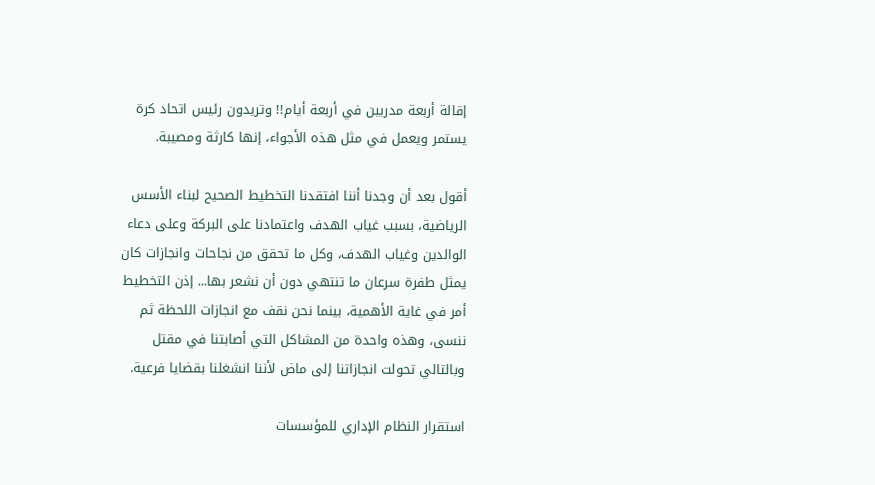إقالة أربعة مدربين في أربعة أيام!! وتريدون رئيس اتحاد كرة يستمر ويعمل في مثل هذه الأجواء، إنها كارثة ومصيبة.

أقول بعد أن وجدنا أننا افتقدنا التخطيط الصحيح لبناء الأسس الرياضية، بسبب غياب الهدف واعتمادنا على البركة وعلى دعاء الوالدين وغياب الهدف، وكل ما تحقق من نجاحات وانجازات كان يمثل طفرة سرعان ما تنتهي دون أن نشعر بها... إذن التخطيط أمر في غاية الأهمية، بينما نحن نقف مع انجازات اللحظة ثم ننسى، وهذه واحدة من المشاكل التي أصابتنا في مقتل وبالتالي تحولت انجازاتنا إلى ماض لأننا انشغلنا بقضايا فرعية.

استقرار النظام الإداري للمؤسسات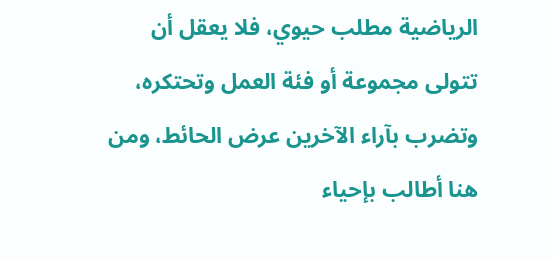الرياضية مطلب حيوي، فلا يعقل أن تتولى مجموعة أو فئة العمل وتحتكره، وتضرب بآراء الآخرين عرض الحائط، ومن هنا أطالب بإحياء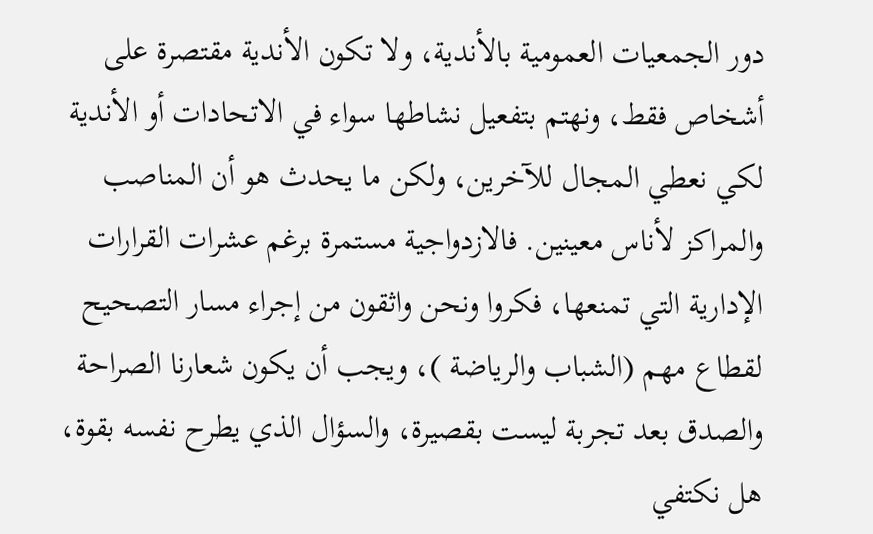دور الجمعيات العمومية بالأندية، ولا تكون الأندية مقتصرة على أشخاص فقط، ونهتم بتفعيل نشاطها سواء في الاتحادات أو الأندية لكي نعطي المجال للآخرين، ولكن ما يحدث هو أن المناصب والمراكز لأناس معينين. فالازدواجية مستمرة برغم عشرات القرارات الإدارية التي تمنعها، فكروا ونحن واثقون من إجراء مسار التصحيح لقطاع مهم (الشباب والرياضة )، ويجب أن يكون شعارنا الصراحة والصدق بعد تجربة ليست بقصيرة، والسؤال الذي يطرح نفسه بقوة، هل نكتفي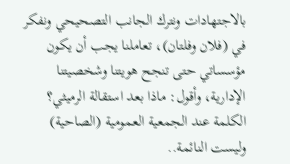بالاجتهادات ونترك الجانب التصحيحي ونفكر في (فلان وفلتان)، تعاملنا يجب أن يكون مؤسساتي حتى تنجح هويتنا وشخصيتنا الإدارية، وأقول: ماذا بعد استقالة الرميثي؟ الكلمة عند الجمعية العمومية (الصاحية) وليست النائمة..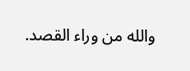والله من وراء القصد.